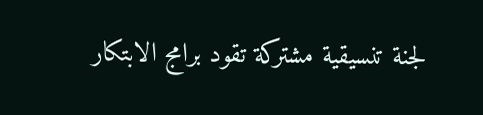لجنة تنسيقية مشتركة تقود برامج الابتكار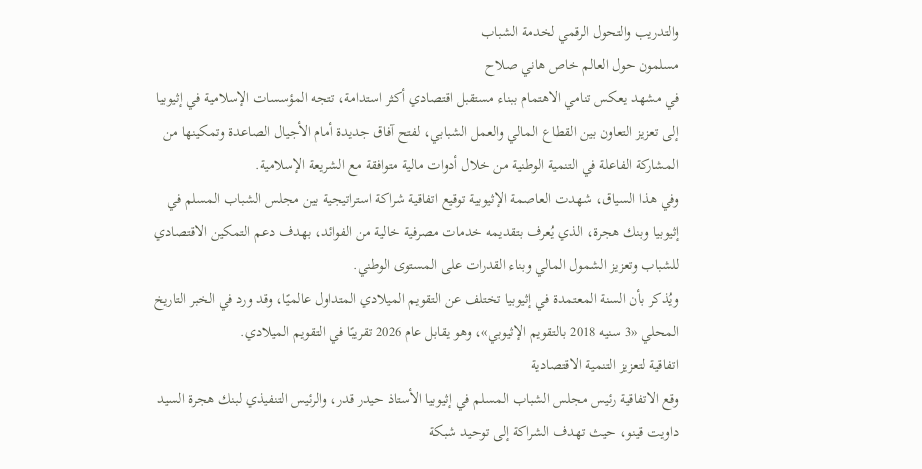والتدريب والتحول الرقمي لخدمة الشباب
مسلمون حول العالم خاص هاني صلاح
في مشهد يعكس تنامي الاهتمام ببناء مستقبل اقتصادي أكثر استدامة، تتجه المؤسسات الإسلامية في إثيوبيا إلى تعزيز التعاون بين القطاع المالي والعمل الشبابي، لفتح آفاق جديدة أمام الأجيال الصاعدة وتمكينها من المشاركة الفاعلة في التنمية الوطنية من خلال أدوات مالية متوافقة مع الشريعة الإسلامية.
وفي هذا السياق، شهدت العاصمة الإثيوبية توقيع اتفاقية شراكة استراتيجية بين مجلس الشباب المسلم في إثيوبيا وبنك هجرة، الذي يُعرف بتقديمه خدمات مصرفية خالية من الفوائد، بهدف دعم التمكين الاقتصادي للشباب وتعزيز الشمول المالي وبناء القدرات على المستوى الوطني.
ويُذكر بأن السنة المعتمدة في إثيوبيا تختلف عن التقويم الميلادي المتداول عالميًا، وقد ورد في الخبر التاريخ المحلي «3 سنيه 2018 بالتقويم الإثيوبي»، وهو يقابل عام 2026 تقريبًا في التقويم الميلادي.
اتفاقية لتعزيز التنمية الاقتصادية
وقع الاتفاقية رئيس مجلس الشباب المسلم في إثيوبيا الأستاذ حيدر قدر، والرئيس التنفيذي لبنك هجرة السيد داويت قينو، حيث تهدف الشراكة إلى توحيد شبكة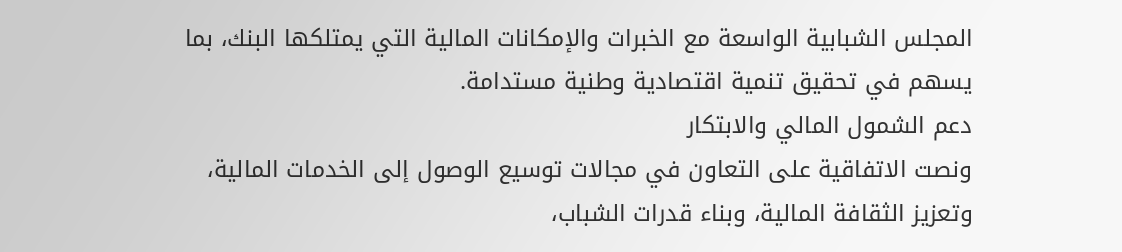المجلس الشبابية الواسعة مع الخبرات والإمكانات المالية التي يمتلكها البنك، بما يسهم في تحقيق تنمية اقتصادية وطنية مستدامة.
دعم الشمول المالي والابتكار
ونصت الاتفاقية على التعاون في مجالات توسيع الوصول إلى الخدمات المالية، وتعزيز الثقافة المالية، وبناء قدرات الشباب،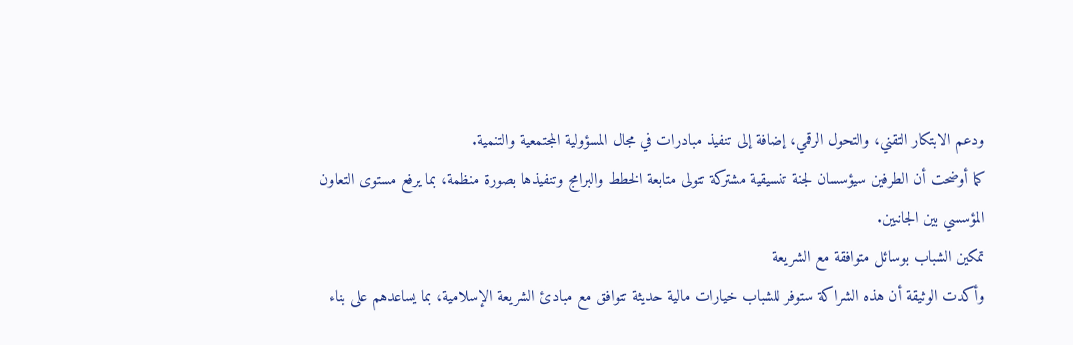ودعم الابتكار التقني، والتحول الرقمي، إضافة إلى تنفيذ مبادرات في مجال المسؤولية المجتمعية والتنمية.
كما أوضحت أن الطرفين سيؤسسان لجنة تنسيقية مشتركة تتولى متابعة الخطط والبرامج وتنفيذها بصورة منظمة، بما يرفع مستوى التعاون المؤسسي بين الجانبين.
تمكين الشباب بوسائل متوافقة مع الشريعة
وأكدت الوثيقة أن هذه الشراكة ستوفر للشباب خيارات مالية حديثة تتوافق مع مبادئ الشريعة الإسلامية، بما يساعدهم على بناء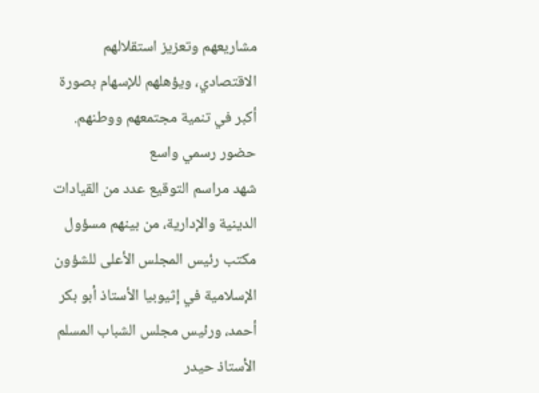مشاريعهم وتعزيز استقلالهم الاقتصادي، ويؤهلهم للإسهام بصورة أكبر في تنمية مجتمعهم ووطنهم.
حضور رسمي واسع
شهد مراسم التوقيع عدد من القيادات الدينية والإدارية، من بينهم مسؤول مكتب رئيس المجلس الأعلى للشؤون الإسلامية في إثيوبيا الأستاذ أبو بكر أحمد، ورئيس مجلس الشباب المسلم الأستاذ حيدر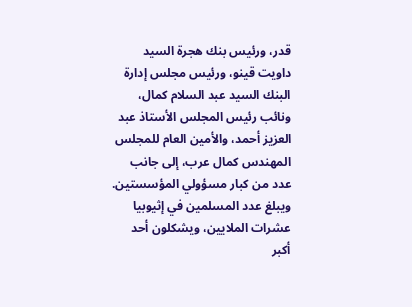قدر، ورئيس بنك هجرة السيد داويت قينو، ورئيس مجلس إدارة البنك السيد عبد السلام كمال، ونائب رئيس المجلس الأستاذ عبد العزيز أحمد، والأمين العام للمجلس المهندس كمال عرب، إلى جانب عدد من كبار مسؤولي المؤسستين.
ويبلغ عدد المسلمين في إثيوبيا عشرات الملايين، ويشكلون أحد أكبر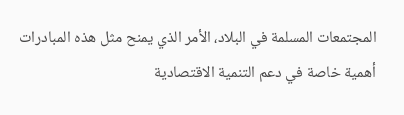المجتمعات المسلمة في البلاد، الأمر الذي يمنح مثل هذه المبادرات أهمية خاصة في دعم التنمية الاقتصادية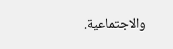والاجتماعية.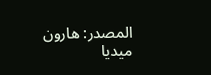المصدر: هارون ميديا